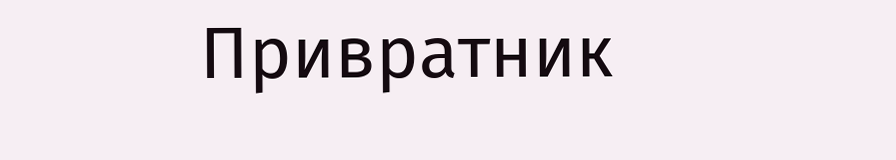Привратник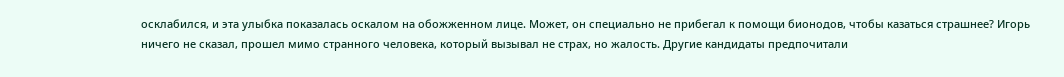осклабился, и эта улыбка показалась оскалом на обожженном лице. Может, он специально не прибегал к помощи бионодов, чтобы казаться страшнее? Игорь ничего не сказал, прошел мимо странного человека, который вызывал не страх, но жалость. Другие кандидаты предпочитали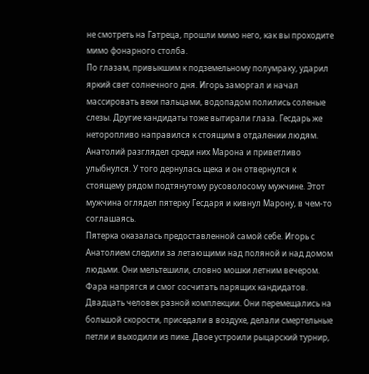не смотреть на Гатреца, прошли мимо него, как вы проходите мимо фонарного столба.
По глазам, привыкшим к подземельному полумраку, ударил яркий свет солнечного дня. Игорь заморгал и начал массировать веки пальцами, водопадом полились соленые слезы. Другие кандидаты тоже вытирали глаза. Гесдарь же неторопливо направился к стоящим в отдалении людям. Анатолий разглядел среди них Марона и приветливо улыбнулся. У того дернулась щека и он отвернулся к стоящему рядом подтянутому русоволосому мужчине. Этот мужчина оглядел пятерку Гесдаря и кивнул Марону, в чем-то соглашаясь.
Пятерка оказалась предоставленной самой себе. Игорь с Анатолием следили за летающими над поляной и над домом людьми. Они мельтешили, словно мошки летним вечером. Фара напрягся и смог сосчитать парящих кандидатов. Двадцать человек разной комплекции. Они перемещались на большой скорости, приседали в воздухе, делали смертельные петли и выходили из пике. Двое устроили рыцарский турнир,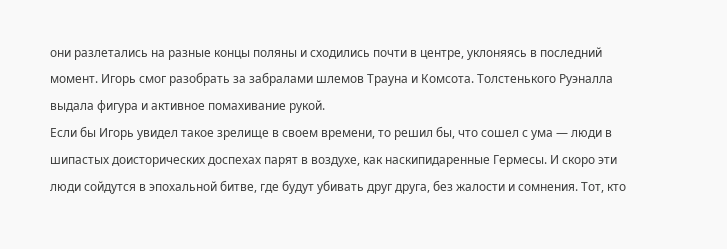они разлетались на разные концы поляны и сходились почти в центре, уклоняясь в последний момент. Игорь смог разобрать за забралами шлемов Трауна и Комсота. Толстенького Руэналла выдала фигура и активное помахивание рукой.
Если бы Игорь увидел такое зрелище в своем времени, то решил бы, что сошел с ума — люди в шипастых доисторических доспехах парят в воздухе, как наскипидаренные Гермесы. И скоро эти люди сойдутся в эпохальной битве, где будут убивать друг друга, без жалости и сомнения. Тот, кто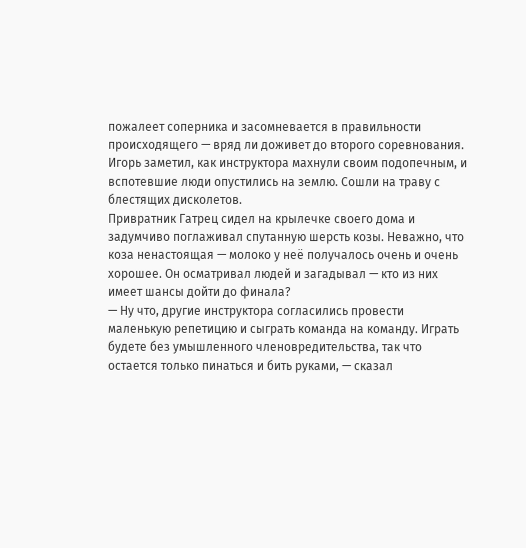пожалеет соперника и засомневается в правильности происходящего — вряд ли доживет до второго соревнования. Игорь заметил, как инструктора махнули своим подопечным, и вспотевшие люди опустились на землю. Сошли на траву с блестящих дисколетов.
Привратник Гатрец сидел на крылечке своего дома и задумчиво поглаживал спутанную шерсть козы. Неважно, что коза ненастоящая — молоко у неё получалось очень и очень хорошее. Он осматривал людей и загадывал — кто из них имеет шансы дойти до финала?
— Ну что, другие инструктора согласились провести маленькую репетицию и сыграть команда на команду. Играть будете без умышленного членовредительства, так что остается только пинаться и бить руками, — сказал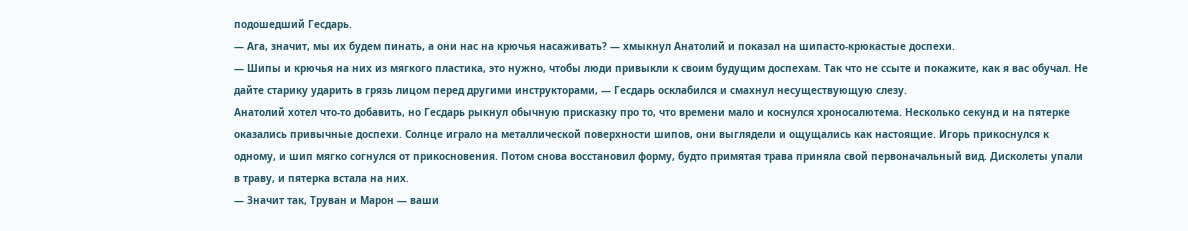подошедший Гесдарь.
— Ага, значит, мы их будем пинать, а они нас на крючья насаживать? — хмыкнул Анатолий и показал на шипасто-крюкастые доспехи.
— Шипы и крючья на них из мягкого пластика, это нужно, чтобы люди привыкли к своим будущим доспехам. Так что не ссыте и покажите, как я вас обучал. Не дайте старику ударить в грязь лицом перед другими инструкторами, — Гесдарь осклабился и смахнул несуществующую слезу.
Анатолий хотел что-то добавить, но Гесдарь рыкнул обычную присказку про то, что времени мало и коснулся хроносалютема. Несколько секунд и на пятерке оказались привычные доспехи. Солнце играло на металлической поверхности шипов, они выглядели и ощущались как настоящие. Игорь прикоснулся к одному, и шип мягко согнулся от прикосновения. Потом снова восстановил форму, будто примятая трава приняла свой первоначальный вид. Дисколеты упали в траву, и пятерка встала на них.
— Значит так, Труван и Марон — ваши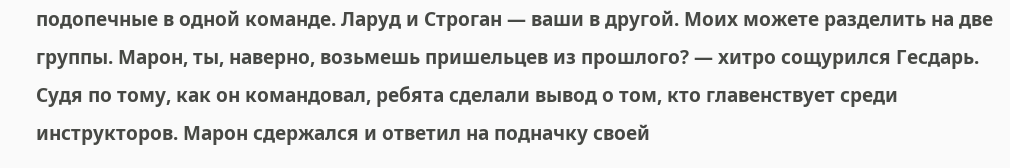подопечные в одной команде. Ларуд и Строган — ваши в другой. Моих можете разделить на две группы. Марон, ты, наверно, возьмешь пришельцев из прошлого? — хитро сощурился Гесдарь.
Судя по тому, как он командовал, ребята сделали вывод о том, кто главенствует среди инструкторов. Марон сдержался и ответил на подначку своей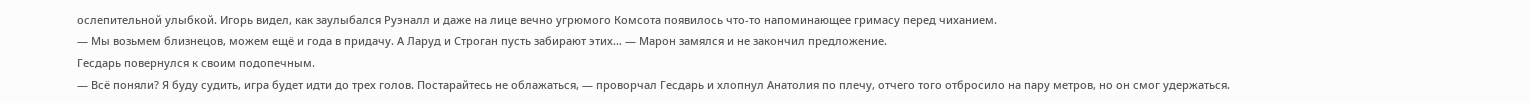ослепительной улыбкой. Игорь видел, как заулыбался Руэналл и даже на лице вечно угрюмого Комсота появилось что-то напоминающее гримасу перед чиханием.
— Мы возьмем близнецов, можем ещё и года в придачу. А Ларуд и Строган пусть забирают этих… — Марон замялся и не закончил предложение.
Гесдарь повернулся к своим подопечным.
— Всё поняли? Я буду судить, игра будет идти до трех голов. Постарайтесь не облажаться, — проворчал Гесдарь и хлопнул Анатолия по плечу, отчего того отбросило на пару метров, но он смог удержаться.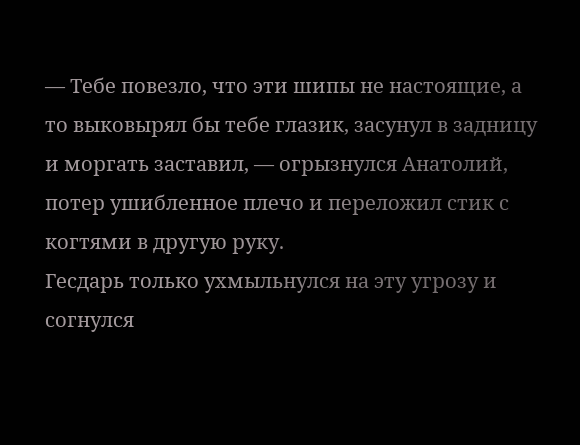— Тебе повезло, что эти шипы не настоящие, а то выковырял бы тебе глазик, засунул в задницу и моргать заставил, — огрызнулся Анатолий, потер ушибленное плечо и переложил стик с когтями в другую руку.
Гесдарь только ухмыльнулся на эту угрозу и согнулся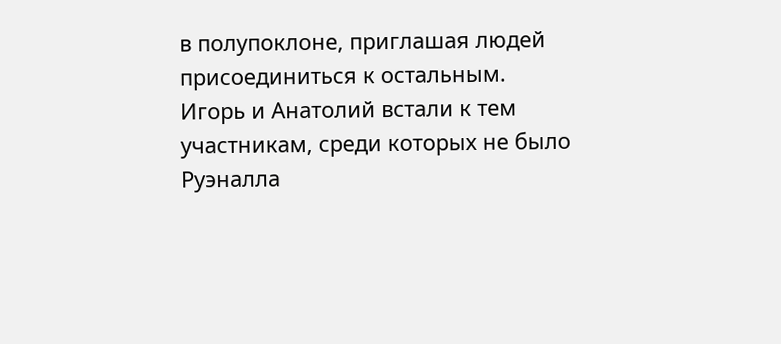в полупоклоне, приглашая людей присоединиться к остальным. Игорь и Анатолий встали к тем участникам, среди которых не было Руэналла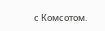с Комсотом.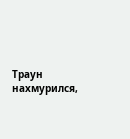Траун нахмурился,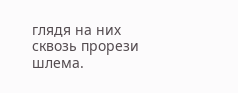глядя на них сквозь прорези шлема.